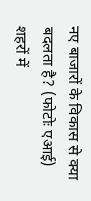नए बाजारों के विकास से क्या बदलता है? (फोटोः एआई)
शहरों में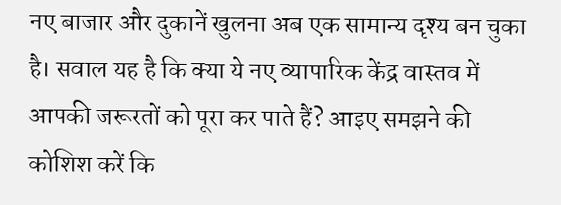नए बाजार और दुकानें खुलना अब एक सामान्य दृश्य बन चुका है। सवाल यह है कि क्या ये नए व्यापारिक केंद्र वास्तव में आपकी जरूरतों को पूरा कर पाते हैं? आइए समझने की कोशिश करें कि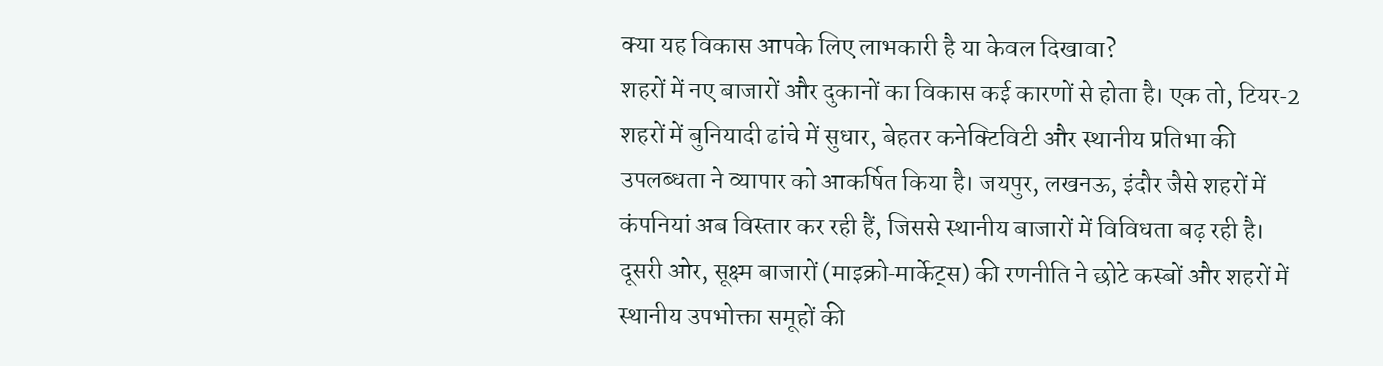क्या यह विकास आपके लिए लाभकारी है या केवल दिखावा?
शहरों में नए बाजारों और दुकानों का विकास कई कारणों से होता है। एक तो, टियर‑2 शहरों में बुनियादी ढांचे में सुधार, बेहतर कनेक्टिविटी और स्थानीय प्रतिभा की उपलब्धता ने व्यापार को आकर्षित किया है। जयपुर, लखनऊ, इंदौर जैसे शहरों में कंपनियां अब विस्तार कर रही हैं, जिससे स्थानीय बाजारों में विविधता बढ़ रही है।
दूसरी ओर, सूक्ष्म बाजारों (माइक्रो‑मार्केट्स) की रणनीति ने छोटे कस्बों और शहरों में स्थानीय उपभोक्ता समूहों की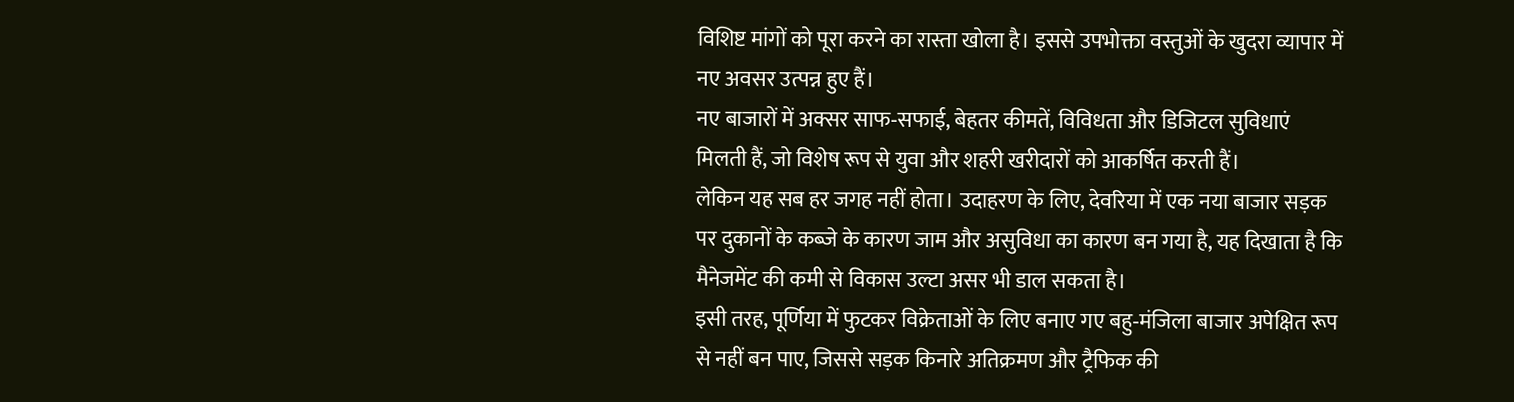विशिष्ट मांगों को पूरा करने का रास्ता खोला है। इससे उपभोक्ता वस्तुओं के खुदरा व्यापार में नए अवसर उत्पन्न हुए हैं।
नए बाजारों में अक्सर साफ‑सफाई, बेहतर कीमतें, विविधता और डिजिटल सुविधाएं मिलती हैं, जो विशेष रूप से युवा और शहरी खरीदारों को आकर्षित करती हैं।
लेकिन यह सब हर जगह नहीं होता। उदाहरण के लिए, देवरिया में एक नया बाजार सड़क पर दुकानों के कब्जे के कारण जाम और असुविधा का कारण बन गया है, यह दिखाता है कि मैनेजमेंट की कमी से विकास उल्टा असर भी डाल सकता है।
इसी तरह, पूर्णिया में फुटकर विक्रेताओं के लिए बनाए गए बहु‑मंजिला बाजार अपेक्षित रूप से नहीं बन पाए, जिससे सड़क किनारे अतिक्रमण और ट्रैफिक की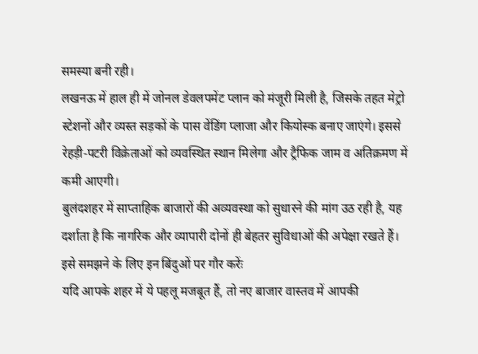समस्या बनी रही।
लखनऊ में हाल ही में जोनल डेवलपमेंट प्लान को मंजूरी मिली है, जिसके तहत मेट्रो स्टेशनों और व्यस्त सड़कों के पास वेंडिंग प्लाजा और कियोस्क बनाए जाएंगे। इससे रेहड़ी‑पटरी विक्रेताओं को व्यवस्थित स्थान मिलेगा और ट्रैफिक जाम व अतिक्रमण में कमी आएगी।
बुलंदशहर में साप्ताहिक बाजारों की अव्यवस्था को सुधारने की मांग उठ रही है, यह दर्शाता है कि नागरिक और व्यापारी दोनों ही बेहतर सुविधाओं की अपेक्षा रखते हैं।
इसे समझने के लिए इन बिंदुओं पर गौर करेंः
यदि आपके शहर में ये पहलू मजबूत हैं, तो नए बाजार वास्तव में आपकी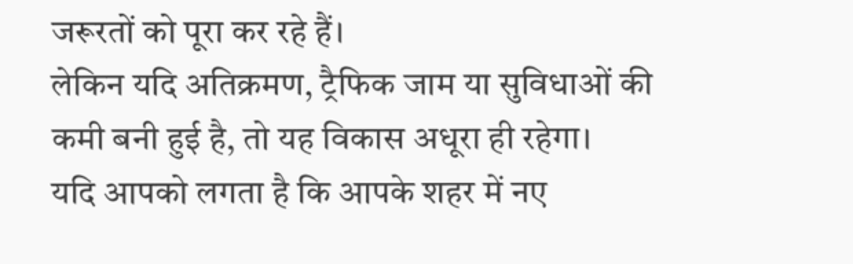जरूरतों को पूरा कर रहे हैं।
लेकिन यदि अतिक्रमण, ट्रैफिक जाम या सुविधाओं की कमी बनी हुई है, तो यह विकास अधूरा ही रहेगा।
यदि आपको लगता है कि आपके शहर में नए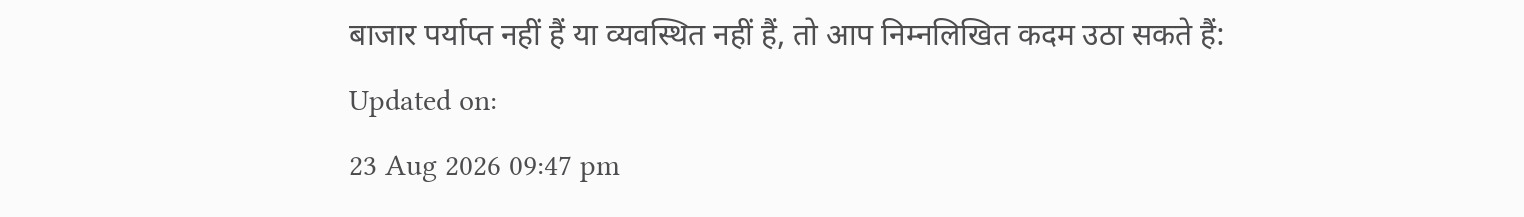बाजार पर्याप्त नहीं हैं या व्यवस्थित नहीं हैं, तो आप निम्नलिखित कदम उठा सकते हैं:
Updated on:
23 Aug 2026 09:47 pm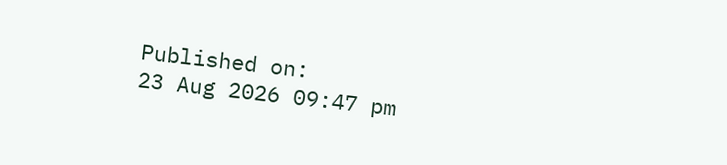Published on:
23 Aug 2026 09:47 pm